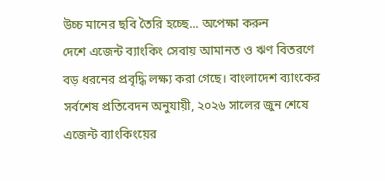উচ্চ মানের ছবি তৈরি হচ্ছে... অপেক্ষা করুন
দেশে এজেন্ট ব্যাংকিং সেবায় আমানত ও ঋণ বিতরণে বড় ধরনের প্রবৃদ্ধি লক্ষ্য করা গেছে। বাংলাদেশ ব্যাংকের সর্বশেষ প্রতিবেদন অনুযায়ী, ২০২৬ সালের জুন শেষে এজেন্ট ব্যাংকিংয়ের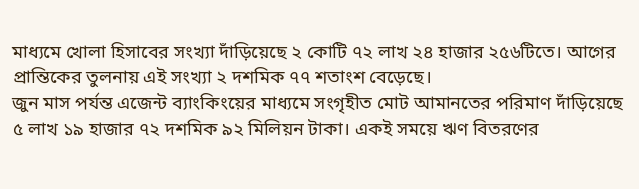মাধ্যমে খোলা হিসাবের সংখ্যা দাঁড়িয়েছে ২ কোটি ৭২ লাখ ২৪ হাজার ২৫৬টিতে। আগের প্রান্তিকের তুলনায় এই সংখ্যা ২ দশমিক ৭৭ শতাংশ বেড়েছে।
জুন মাস পর্যন্ত এজেন্ট ব্যাংকিংয়ের মাধ্যমে সংগৃহীত মোট আমানতের পরিমাণ দাঁড়িয়েছে ৫ লাখ ১৯ হাজার ৭২ দশমিক ৯২ মিলিয়ন টাকা। একই সময়ে ঋণ বিতরণের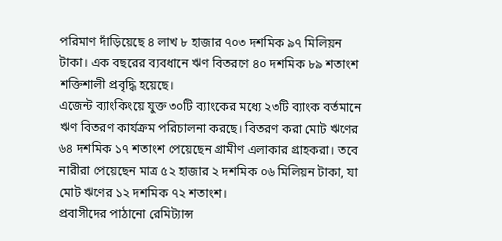পরিমাণ দাঁড়িয়েছে ৪ লাখ ৮ হাজার ৭০৩ দশমিক ৯৭ মিলিয়ন টাকা। এক বছরের ব্যবধানে ঋণ বিতরণে ৪০ দশমিক ৮৯ শতাংশ শক্তিশালী প্রবৃদ্ধি হয়েছে।
এজেন্ট ব্যাংকিংয়ে যুক্ত ৩০টি ব্যাংকের মধ্যে ২৩টি ব্যাংক বর্তমানে ঋণ বিতরণ কার্যক্রম পরিচালনা করছে। বিতরণ করা মোট ঋণের ৬৪ দশমিক ১৭ শতাংশ পেয়েছেন গ্রামীণ এলাকার গ্রাহকরা। তবে নারীরা পেয়েছেন মাত্র ৫২ হাজার ২ দশমিক ০৬ মিলিয়ন টাকা, যা মোট ঋণের ১২ দশমিক ৭২ শতাংশ।
প্রবাসীদের পাঠানো রেমিট্যান্স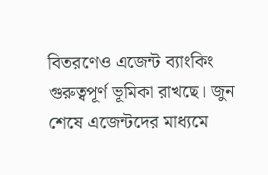বিতরণেও এজেন্ট ব্যাংকিং গুরুত্বপূর্ণ ভূমিকা রাখছে। জুন শেষে এজেন্টদের মাধ্যমে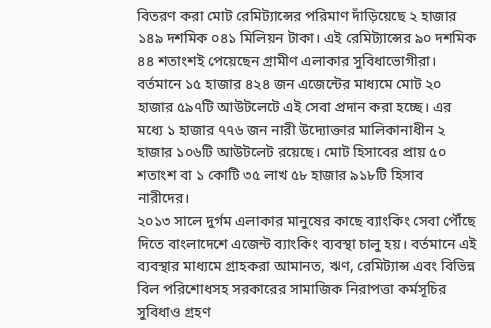বিতরণ করা মোট রেমিট্যান্সের পরিমাণ দাঁড়িয়েছে ২ হাজার ১৪৯ দশমিক ০৪১ মিলিয়ন টাকা। এই রেমিট্যান্সের ৯০ দশমিক ৪৪ শতাংশই পেয়েছেন গ্রামীণ এলাকার সুবিধাভোগীরা।
বর্তমানে ১৫ হাজার ৪২৪ জন এজেন্টের মাধ্যমে মোট ২০ হাজার ৫৯৭টি আউটলেটে এই সেবা প্রদান করা হচ্ছে। এর মধ্যে ১ হাজার ৭৭৬ জন নারী উদ্যোক্তার মালিকানাধীন ২ হাজার ১০৬টি আউটলেট রয়েছে। মোট হিসাবের প্রায় ৫০ শতাংশ বা ১ কোটি ৩৫ লাখ ৫৮ হাজার ৯১৮টি হিসাব নারীদের।
২০১৩ সালে দুর্গম এলাকার মানুষের কাছে ব্যাংকিং সেবা পৌঁছে দিতে বাংলাদেশে এজেন্ট ব্যাংকিং ব্যবস্থা চালু হয়। বর্তমানে এই ব্যবস্থার মাধ্যমে গ্রাহকরা আমানত, ঋণ, রেমিট্যান্স এবং বিভিন্ন বিল পরিশোধসহ সরকারের সামাজিক নিরাপত্তা কর্মসূচির সুবিধাও গ্রহণ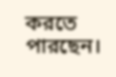করতে পারছেন।